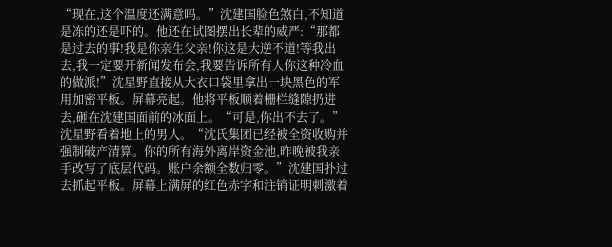“现在,这个温度还满意吗。”沈建国脸色煞白,不知道是冻的还是吓的。他还在试图摆出长辈的威严:“那都是过去的事!我是你亲生父亲!你这是大逆不道!等我出去,我一定要开新闻发布会,我要告诉所有人你这种冷血的做派!”沈星野直接从大衣口袋里拿出一块黑色的军用加密平板。屏幕亮起。他将平板顺着栅栏缝隙扔进去,砸在沈建国面前的冰面上。“可是,你出不去了。”沈星野看着地上的男人。“沈氏集团已经被全资收购并强制破产清算。你的所有海外离岸资金池,昨晚被我亲手改写了底层代码。账户余额全数归零。”沈建国扑过去抓起平板。屏幕上满屏的红色赤字和注销证明刺激着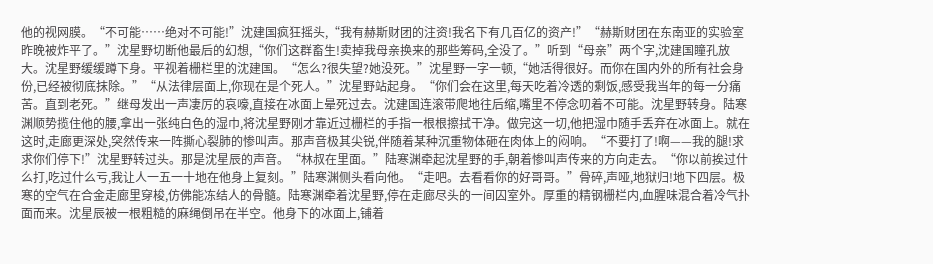他的视网膜。“不可能……绝对不可能!”沈建国疯狂摇头,“我有赫斯财团的注资!我名下有几百亿的资产!”“赫斯财团在东南亚的实验室昨晚被炸平了。”沈星野切断他最后的幻想,“你们这群畜生!卖掉我母亲换来的那些筹码,全没了。”听到“母亲”两个字,沈建国瞳孔放大。沈星野缓缓蹲下身。平视着栅栏里的沈建国。“怎么?很失望?她没死。”沈星野一字一顿,“她活得很好。而你在国内外的所有社会身份,已经被彻底抹除。”“从法律层面上,你现在是个死人。”沈星野站起身。“你们会在这里,每天吃着冷透的剩饭,感受我当年的每一分痛苦。直到老死。”继母发出一声凄厉的哀嚎,直接在冰面上晕死过去。沈建国连滚带爬地往后缩,嘴里不停念叨着不可能。沈星野转身。陆寒渊顺势揽住他的腰,拿出一张纯白色的湿巾,将沈星野刚才靠近过栅栏的手指一根根擦拭干净。做完这一切,他把湿巾随手丢弃在冰面上。就在这时,走廊更深处,突然传来一阵撕心裂肺的惨叫声。那声音极其尖锐,伴随着某种沉重物体砸在肉体上的闷响。“不要打了!啊——我的腿!求求你们停下!”沈星野转过头。那是沈星辰的声音。“林叔在里面。”陆寒渊牵起沈星野的手,朝着惨叫声传来的方向走去。“你以前挨过什么打,吃过什么亏,我让人一五一十地在他身上复刻。”陆寒渊侧头看向他。“走吧。去看看你的好哥哥。”骨碎,声哑,地狱归!地下四层。极寒的空气在合金走廊里穿梭,仿佛能冻结人的骨髓。陆寒渊牵着沈星野,停在走廊尽头的一间囚室外。厚重的精钢栅栏内,血腥味混合着冷气扑面而来。沈星辰被一根粗糙的麻绳倒吊在半空。他身下的冰面上,铺着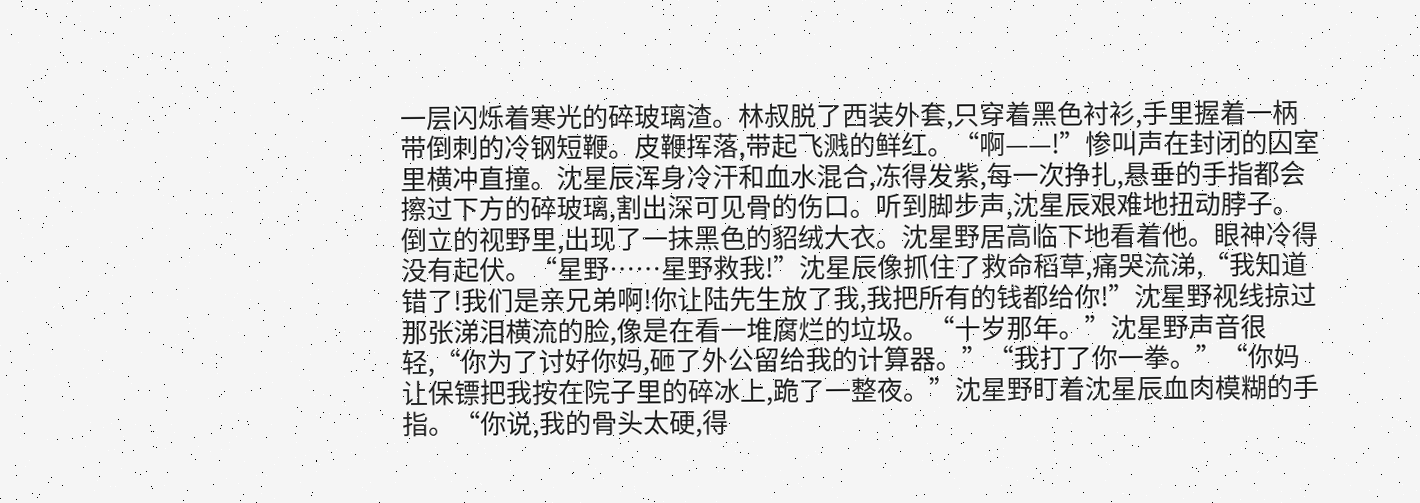一层闪烁着寒光的碎玻璃渣。林叔脱了西装外套,只穿着黑色衬衫,手里握着一柄带倒刺的冷钢短鞭。皮鞭挥落,带起飞溅的鲜红。“啊——!”惨叫声在封闭的囚室里横冲直撞。沈星辰浑身冷汗和血水混合,冻得发紫,每一次挣扎,悬垂的手指都会擦过下方的碎玻璃,割出深可见骨的伤口。听到脚步声,沈星辰艰难地扭动脖子。倒立的视野里,出现了一抹黑色的貂绒大衣。沈星野居高临下地看着他。眼神冷得没有起伏。“星野……星野救我!”沈星辰像抓住了救命稻草,痛哭流涕,“我知道错了!我们是亲兄弟啊!你让陆先生放了我,我把所有的钱都给你!”沈星野视线掠过那张涕泪横流的脸,像是在看一堆腐烂的垃圾。“十岁那年。”沈星野声音很轻,“你为了讨好你妈,砸了外公留给我的计算器。”“我打了你一拳。”“你妈让保镖把我按在院子里的碎冰上,跪了一整夜。”沈星野盯着沈星辰血肉模糊的手指。“你说,我的骨头太硬,得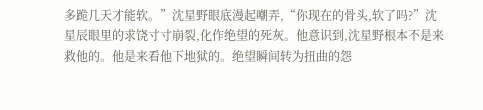多跪几天才能软。”沈星野眼底漫起嘲弄,“你现在的骨头,软了吗?”沈星辰眼里的求饶寸寸崩裂,化作绝望的死灰。他意识到,沈星野根本不是来救他的。他是来看他下地狱的。绝望瞬间转为扭曲的怨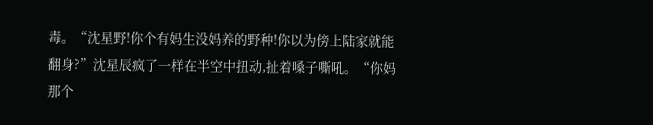毒。“沈星野!你个有妈生没妈养的野种!你以为傍上陆家就能翻身?”沈星辰疯了一样在半空中扭动,扯着嗓子嘶吼。“你妈那个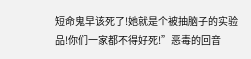短命鬼早该死了!她就是个被抽脑子的实验品!你们一家都不得好死!”恶毒的回音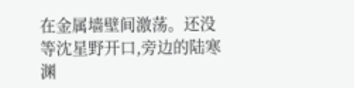在金属墙壁间激荡。还没等沈星野开口,旁边的陆寒渊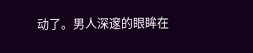动了。男人深邃的眼眸在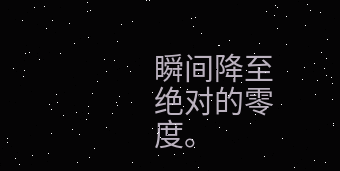瞬间降至绝对的零度。